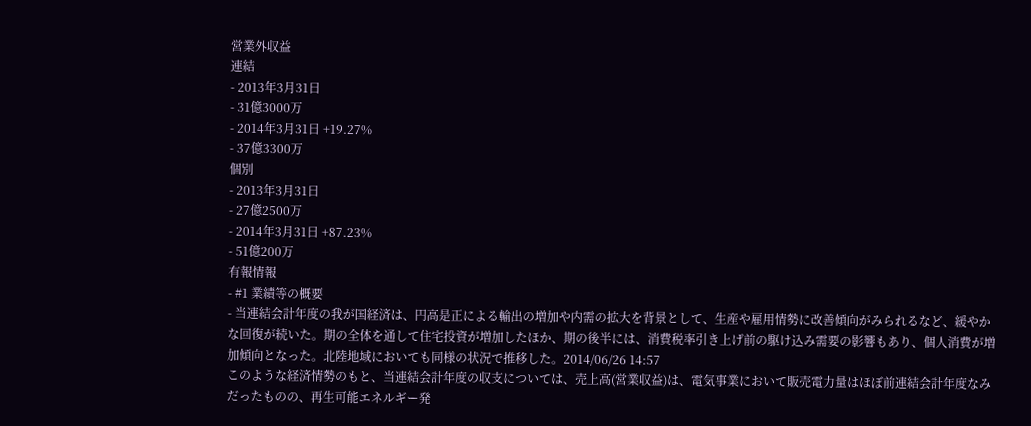営業外収益
連結
- 2013年3月31日
- 31億3000万
- 2014年3月31日 +19.27%
- 37億3300万
個別
- 2013年3月31日
- 27億2500万
- 2014年3月31日 +87.23%
- 51億200万
有報情報
- #1 業績等の概要
- 当連結会計年度の我が国経済は、円高是正による輸出の増加や内需の拡大を背景として、生産や雇用情勢に改善傾向がみられるなど、緩やかな回復が続いた。期の全体を通して住宅投資が増加したほか、期の後半には、消費税率引き上げ前の駆け込み需要の影響もあり、個人消費が増加傾向となった。北陸地域においても同様の状況で推移した。2014/06/26 14:57
このような経済情勢のもと、当連結会計年度の収支については、売上高(営業収益)は、電気事業において販売電力量はほぼ前連結会計年度なみだったものの、再生可能エネルギー発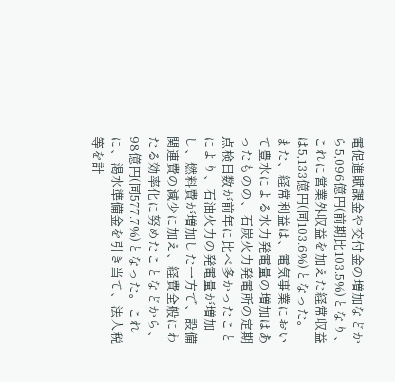電促進賦課金や交付金の増加などから5,096億円(前期比103.5%)となり、これに営業外収益を加えた経常収益は5,133億円(同103.6%)となった。
また、経常利益は、電気事業において豊水による水力発電量の増加はあったものの、石炭火力発電所の定期点検日数が前年に比べ多かったことにより、石油火力の発電量が増加し、燃料費が増加した一方で、設備関連費の減少に加え、経費全般にわたる効率化に努めたことなどから、98億円(同577.7%)となった。これに、渇水準備金を引き当て、法人税等を計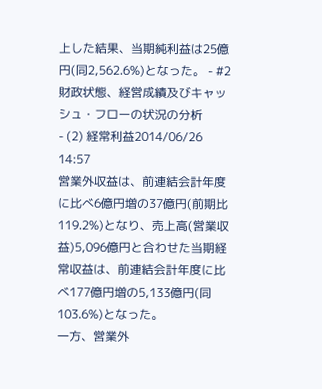上した結果、当期純利益は25億円(同2,562.6%)となった。 - #2 財政状態、経営成績及びキャッシュ・フローの状況の分析
- (2) 経常利益2014/06/26 14:57
営業外収益は、前連結会計年度に比べ6億円増の37億円(前期比119.2%)となり、売上高(営業収益)5,096億円と合わせた当期経常収益は、前連結会計年度に比べ177億円増の5,133億円(同103.6%)となった。
一方、営業外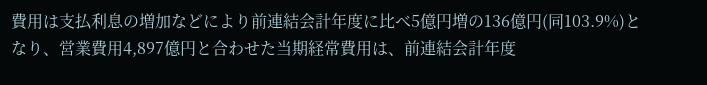費用は支払利息の増加などにより前連結会計年度に比べ5億円増の136億円(同103.9%)となり、営業費用4,897億円と合わせた当期経常費用は、前連結会計年度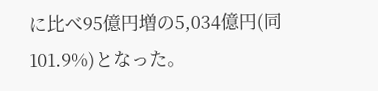に比べ95億円増の5,034億円(同101.9%)となった。